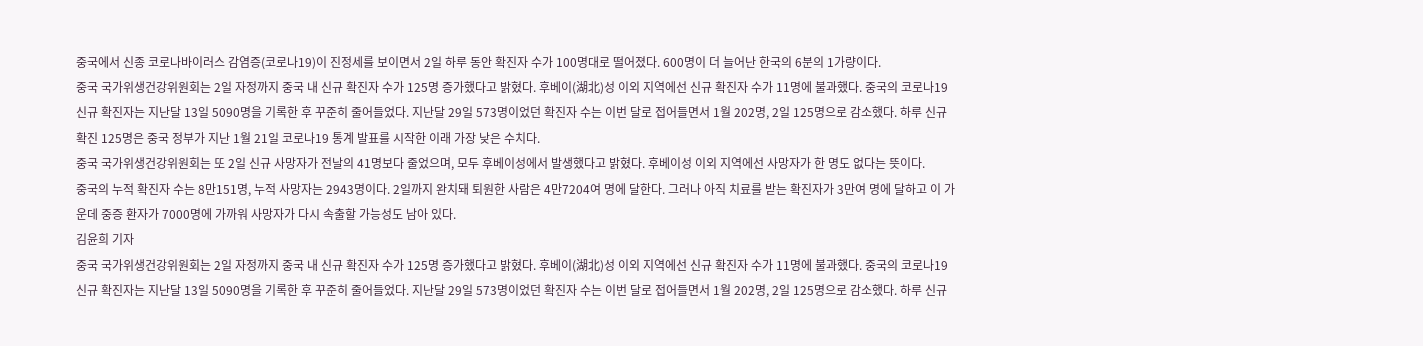중국에서 신종 코로나바이러스 감염증(코로나19)이 진정세를 보이면서 2일 하루 동안 확진자 수가 100명대로 떨어졌다. 600명이 더 늘어난 한국의 6분의 1가량이다.
중국 국가위생건강위원회는 2일 자정까지 중국 내 신규 확진자 수가 125명 증가했다고 밝혔다. 후베이(湖北)성 이외 지역에선 신규 확진자 수가 11명에 불과했다. 중국의 코로나19 신규 확진자는 지난달 13일 5090명을 기록한 후 꾸준히 줄어들었다. 지난달 29일 573명이었던 확진자 수는 이번 달로 접어들면서 1월 202명, 2일 125명으로 감소했다. 하루 신규 확진 125명은 중국 정부가 지난 1월 21일 코로나19 통계 발표를 시작한 이래 가장 낮은 수치다.
중국 국가위생건강위원회는 또 2일 신규 사망자가 전날의 41명보다 줄었으며, 모두 후베이성에서 발생했다고 밝혔다. 후베이성 이외 지역에선 사망자가 한 명도 없다는 뜻이다.
중국의 누적 확진자 수는 8만151명, 누적 사망자는 2943명이다. 2일까지 완치돼 퇴원한 사람은 4만7204여 명에 달한다. 그러나 아직 치료를 받는 확진자가 3만여 명에 달하고 이 가운데 중증 환자가 7000명에 가까워 사망자가 다시 속출할 가능성도 남아 있다.
김윤희 기자
중국 국가위생건강위원회는 2일 자정까지 중국 내 신규 확진자 수가 125명 증가했다고 밝혔다. 후베이(湖北)성 이외 지역에선 신규 확진자 수가 11명에 불과했다. 중국의 코로나19 신규 확진자는 지난달 13일 5090명을 기록한 후 꾸준히 줄어들었다. 지난달 29일 573명이었던 확진자 수는 이번 달로 접어들면서 1월 202명, 2일 125명으로 감소했다. 하루 신규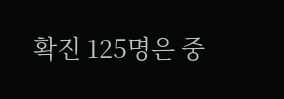확진 125명은 중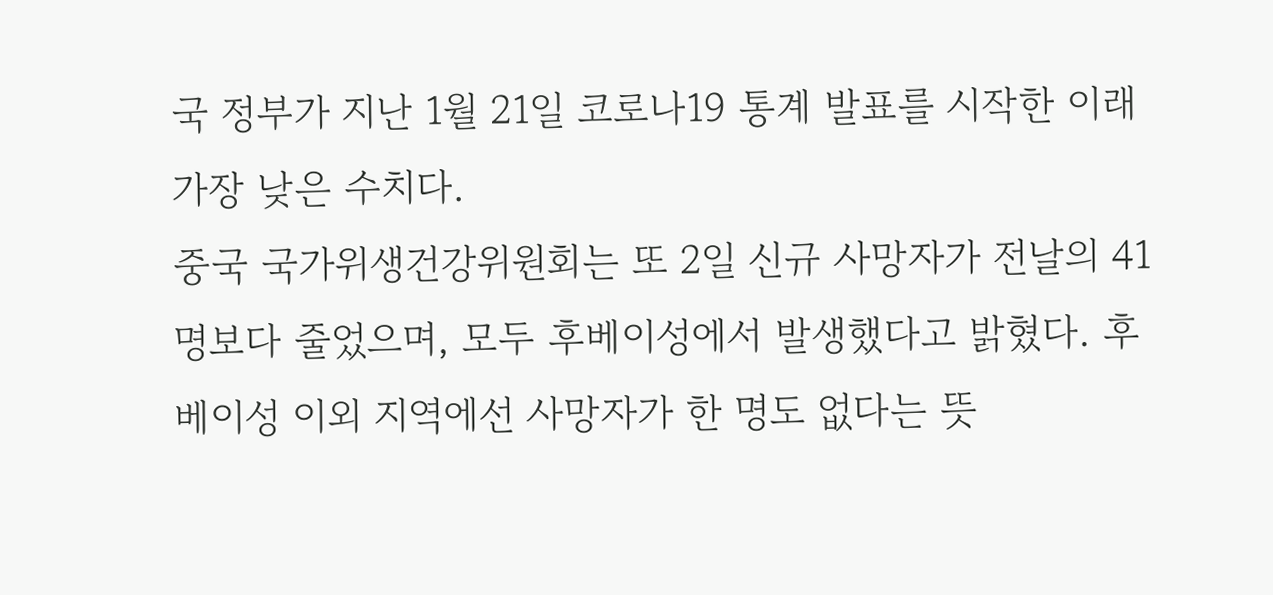국 정부가 지난 1월 21일 코로나19 통계 발표를 시작한 이래 가장 낮은 수치다.
중국 국가위생건강위원회는 또 2일 신규 사망자가 전날의 41명보다 줄었으며, 모두 후베이성에서 발생했다고 밝혔다. 후베이성 이외 지역에선 사망자가 한 명도 없다는 뜻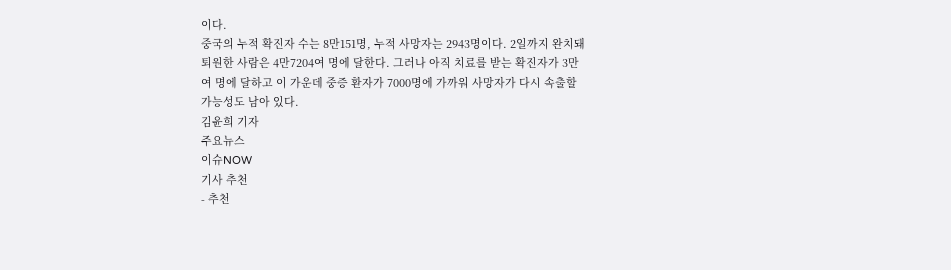이다.
중국의 누적 확진자 수는 8만151명, 누적 사망자는 2943명이다. 2일까지 완치돼 퇴원한 사람은 4만7204여 명에 달한다. 그러나 아직 치료를 받는 확진자가 3만여 명에 달하고 이 가운데 중증 환자가 7000명에 가까워 사망자가 다시 속출할 가능성도 남아 있다.
김윤희 기자
주요뉴스
이슈NOW
기사 추천
- 추천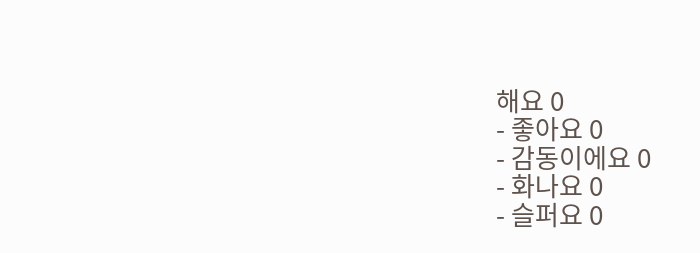해요 0
- 좋아요 0
- 감동이에요 0
- 화나요 0
- 슬퍼요 0